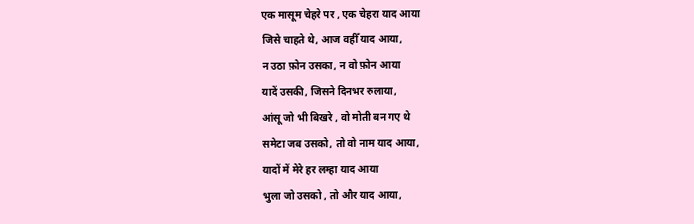एक मासूम चेहरे पर , एक चेहरा याद आया
जिसे चाहते थे, आज वहीँ याद आया,
न उठा फ़ोन उसका, न वो फ़ोन आया
यादें उसकी, जिसने दिनभर रुलाया,
आंसू जो भी बिखरे , वो मोती बन गए थे
समेटा जब उसको, तो वो नाम याद आया,
यादों में मेरे हर लम्हा याद आया
भुला जो उसको , तो और याद आया,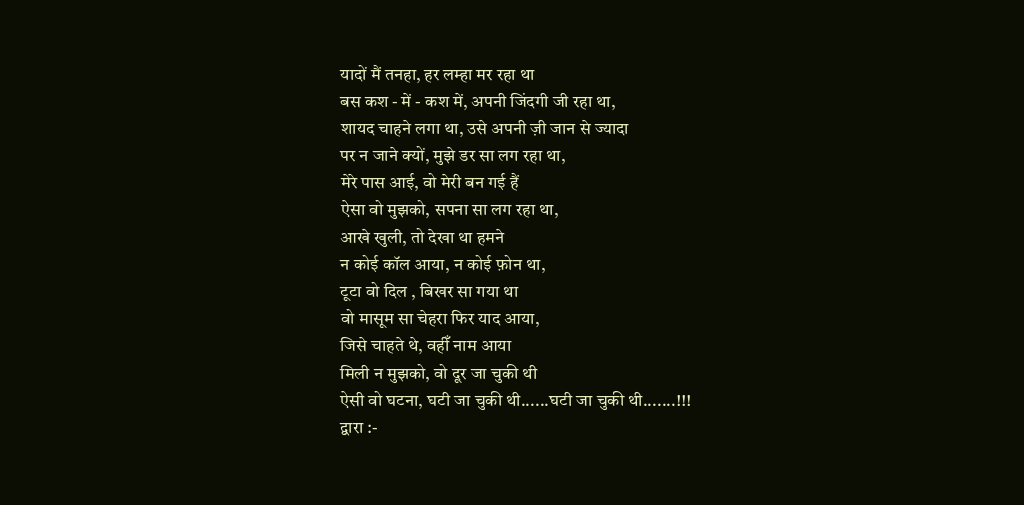यादों मैं तनहा, हर लम्हा मर रहा था
बस कश - में - कश में, अपनी जिंदगी जी रहा था,
शायद चाहने लगा था, उसे अपनी ज़ी जान से ज्यादा
पर न जाने क्यों, मुझे डर सा लग रहा था,
मेरे पास आई, वो मेरी बन गई हैं
ऐसा वो मुझको, सपना सा लग रहा था,
आखे खुली, तो देखा था हमने
न कोई कॉल आया, न कोई फ़ोन था,
टूटा वो दिल , बिखर सा गया था
वो मासूम सा चेहरा फिर याद आया,
जिसे चाहते थे, वहीँ नाम आया
मिली न मुझको, वो दूर जा चुकी थी
ऐसी वो घटना, घटी जा चुकी थी......घटी जा चुकी थी.......!!!
द्वारा :-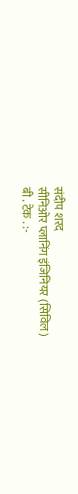संदीप शरद
सीनिओर प्लानिंग इंजिनियर (सिविल)
बी . टेक . :-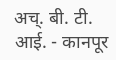अच्. बी. टी. आई. - कानपूर